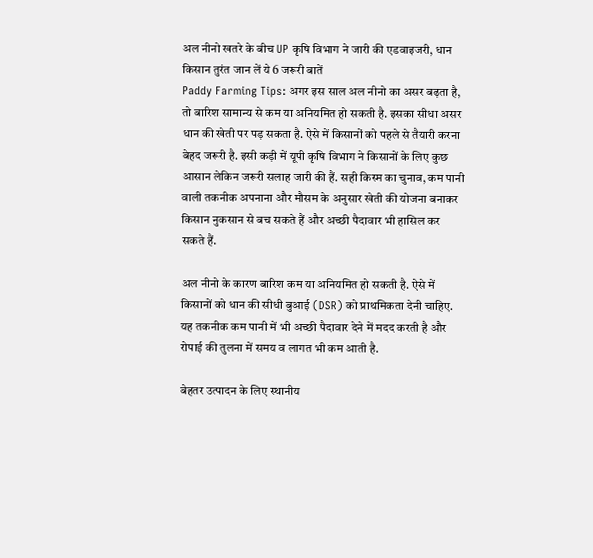अल नीनो खतरे के बीच UP कृषि विभाग ने जारी की एडवाइजरी, धान किसान तुरंत जान लें ये 6 जरूरी बातें
Paddy Farming Tips: अगर इस साल अल नीनो का असर बढ़ता है, तो बारिश सामान्य से कम या अनियमित हो सकती है. इसका सीधा असर धान की खेती पर पड़ सकता है. ऐसे में किसानों को पहले से तैयारी करना बेहद जरूरी है. इसी कड़ी में यूपी कृषि विभाग ने किसानों के लिए कुछ आसान लेकिन जरूरी सलाह जारी की हैं. सही किस्म का चुनाव, कम पानी वाली तकनीक अपनाना और मौसम के अनुसार खेती की योजना बनाकर किसान नुकसान से बच सकते हैं और अच्छी पैदावार भी हासिल कर सकते हैं.

अल नीनो के कारण बारिश कम या अनियमित हो सकती है. ऐसे में किसानों को धान की सीधी बुआई (DSR) को प्राथमिकता देनी चाहिए. यह तकनीक कम पानी में भी अच्छी पैदावार देने में मदद करती है और रोपाई की तुलना में समय व लागत भी कम आती है.

बेहतर उत्पादन के लिए स्थानीय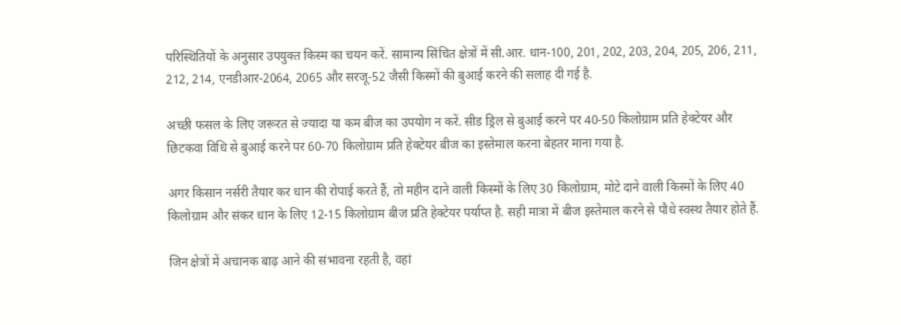परिस्थितियों के अनुसार उपयुक्त किस्म का चयन करें. सामान्य सिंचित क्षेत्रों में सी.आर. धान-100, 201, 202, 203, 204, 205, 206, 211, 212, 214, एनडीआर-2064, 2065 और सरजू-52 जैसी किस्मों की बुआई करने की सलाह दी गई है.

अच्छी फसल के लिए जरूरत से ज्यादा या कम बीज का उपयोग न करें. सीड ड्रिल से बुआई करने पर 40-50 किलोग्राम प्रति हेक्टेयर और छिटकवा विधि से बुआई करने पर 60-70 किलोग्राम प्रति हेक्टेयर बीज का इस्तेमाल करना बेहतर माना गया है.

अगर किसान नर्सरी तैयार कर धान की रोपाई करते हैं, तो महीन दाने वाली किस्मों के लिए 30 किलोग्राम, मोटे दाने वाली किस्मों के लिए 40 किलोग्राम और संकर धान के लिए 12-15 किलोग्राम बीज प्रति हेक्टेयर पर्याप्त है. सही मात्रा में बीज इस्तेमाल करने से पौधे स्वस्थ तैयार होते हैं.

जिन क्षेत्रों में अचानक बाढ़ आने की संभावना रहती है, वहां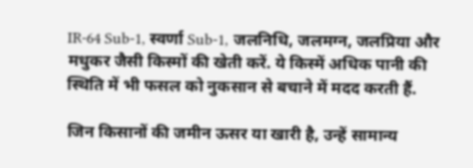IR-64 Sub-1, स्वर्णा Sub-1, जलनिधि, जलमग्न, जलप्रिया और मधुकर जैसी किस्मों की खेती करें. ये किस्में अधिक पानी की स्थिति में भी फसल को नुकसान से बचाने में मदद करती हैं.

जिन किसानों की जमीन ऊसर या खारी है, उन्हें सामान्य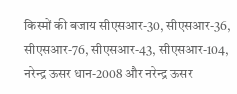किस्मों की बजाय सीएसआर-30, सीएसआर-36, सीएसआर-76, सीएसआर-43, सीएसआर-104, नरेन्द्र ऊसर धान-2008 और नरेन्द्र ऊसर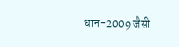धान-2009 जैसी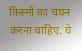किस्मों का चयन करना चाहिए. ये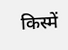किस्में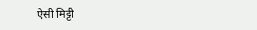ऐसी मिट्टी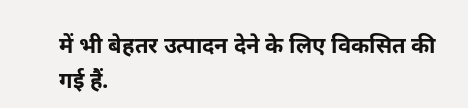में भी बेहतर उत्पादन देने के लिए विकसित की गई हैं.